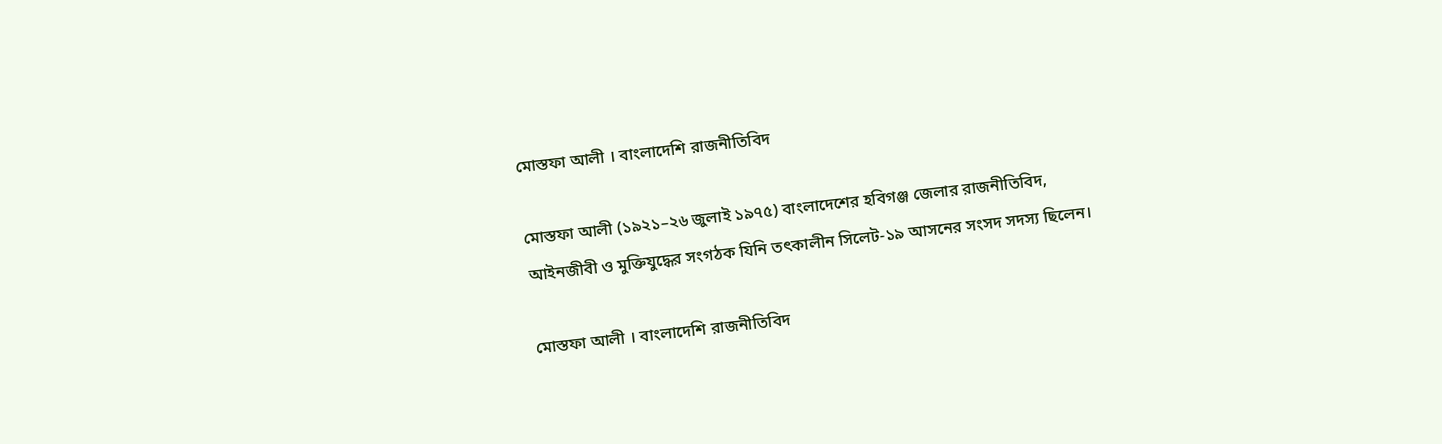মোস্তফা আলী । বাংলাদেশি রাজনীতিবিদ

মোস্তফা আলী (১৯২১–২৬ জুলাই ১৯৭৫) বাংলাদেশের হবিগঞ্জ জেলার রাজনীতিবিদ, আইনজীবী ও মুক্তিযুদ্ধের সংগঠক যিনি তৎকালীন সিলেট-১৯ আসনের সংসদ সদস্য ছিলেন।

মোস্তফা আলী । বাংলাদেশি রাজনীতিবিদ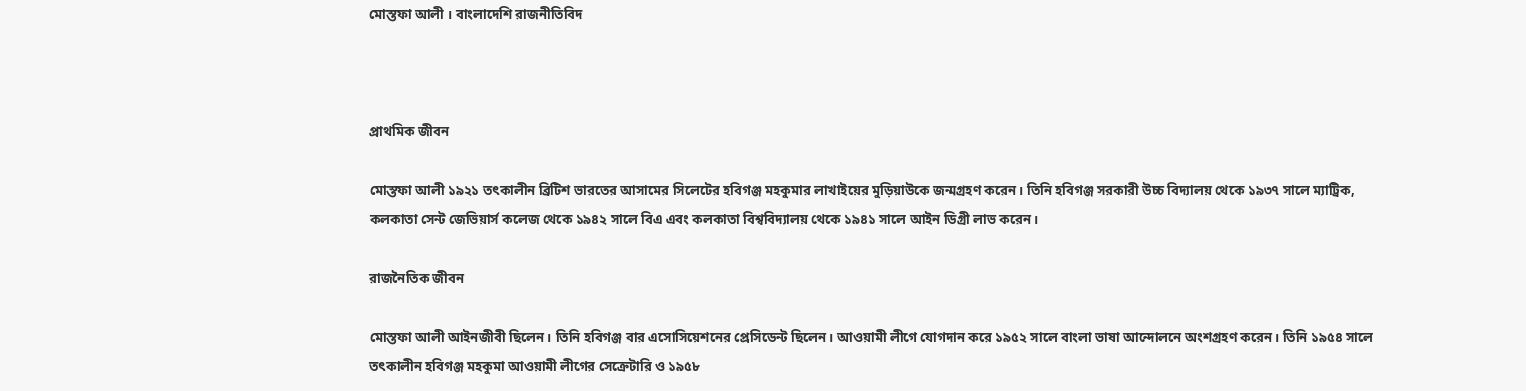মোস্তফা আলী । বাংলাদেশি রাজনীতিবিদ



প্রাথমিক জীবন

মোস্তফা আলী ১৯২১ তৎকালীন ব্রিটিশ ভারতের আসামের সিলেটের হবিগঞ্জ মহকুমার লাখাইয়ের মুড়িয়াউকে জন্মগ্রহণ করেন। তিনি হবিগঞ্জ সরকারী উচ্চ বিদ্যালয় থেকে ১৯৩৭ সালে ম্যাট্রিক, কলকাতা সেন্ট জেভিয়ার্স কলেজ থেকে ১৯৪২ সালে বিএ এবং কলকাতা বিশ্ববিদ্যালয় থেকে ১৯৪১ সালে আইন ডিগ্রী লাভ করেন।

রাজনৈতিক জীবন

মোস্তফা আলী আইনজীবী ছিলেন। তিনি হবিগঞ্জ বার এসোসিয়েশনের প্রেসিডেন্ট ছিলেন। আওয়ামী লীগে যোগদান করে ১৯৫২ সালে বাংলা ভাষা আন্দোলনে অংশগ্রহণ করেন। তিনি ১৯৫৪ সালে তৎকালীন হবিগঞ্জ মহকুমা আওয়ামী লীগের সেক্রেটারি ও ১৯৫৮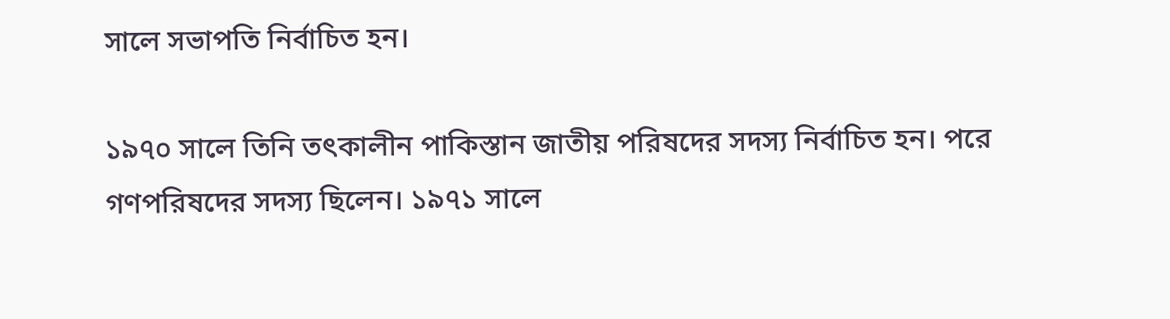সালে সভাপতি নির্বাচিত হন।

১৯৭০ সালে তিনি তৎকালীন পাকিস্তান জাতীয় পরিষদের সদস্য নির্বাচিত হন। পরে গণপরিষদের সদস্য ছিলেন। ১৯৭১ সালে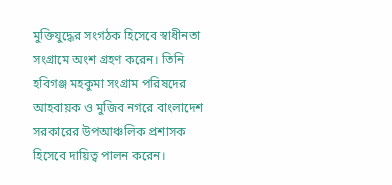মুক্তিযুদ্ধের সংগঠক হিসেবে স্বাধীনতা সংগ্রামে অংশ গ্রহণ করেন। তিনি হবিগঞ্জ মহকুমা সংগ্রাম পরিষদের আহবায়ক ও মুজিব নগরে বাংলাদেশ সরকারের উপআঞ্চলিক প্রশাসক হিসেবে দায়িত্ব পালন করেন।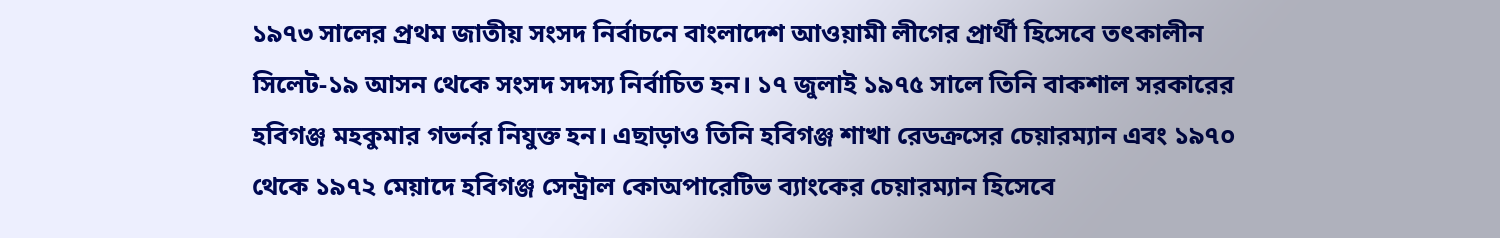১৯৭৩ সালের প্রথম জাতীয় সংসদ নির্বাচনে বাংলাদেশ আওয়ামী লীগের প্রার্থী হিসেবে তৎকালীন সিলেট-১৯ আসন থেকে সংসদ সদস্য নির্বাচিত হন। ১৭ জুলাই ১৯৭৫ সালে তিনি বাকশাল সরকারের হবিগঞ্জ মহকুমার গভর্নর নিযুক্ত হন। এছাড়াও তিনি হবিগঞ্জ শাখা রেডক্রসের চেয়ারম্যান এবং ১৯৭০ থেকে ১৯৭২ মেয়াদে হবিগঞ্জ সেন্ট্রাল কোঅপারেটিভ ব্যাংকের চেয়ারম্যান হিসেবে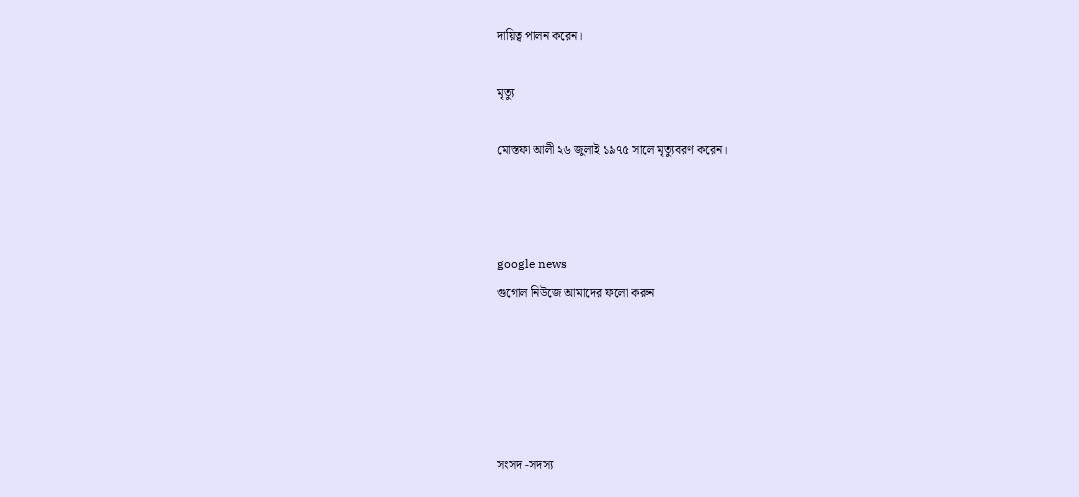দায়িত্ব পালন করেন।

মৃত্যু

মোস্তফা আলী ২৬ জুলাই ১৯৭৫ সালে মৃত্যুবরণ করেন।



google news
গুগোল নিউজে আমাদের ফলো করুন





সংসদ -সদস্য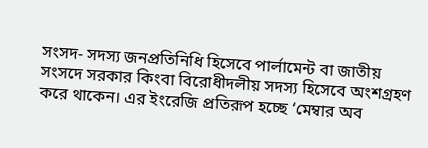সংসদ- সদস্য জনপ্রতিনিধি হিসেবে পার্লামেন্ট বা জাতীয় সংসদে সরকার কিংবা বিরোধীদলীয় সদস্য হিসেবে অংশগ্রহণ করে থাকেন। এর ইংরেজি প্রতিরূপ হচ্ছে ‘মেম্বার অব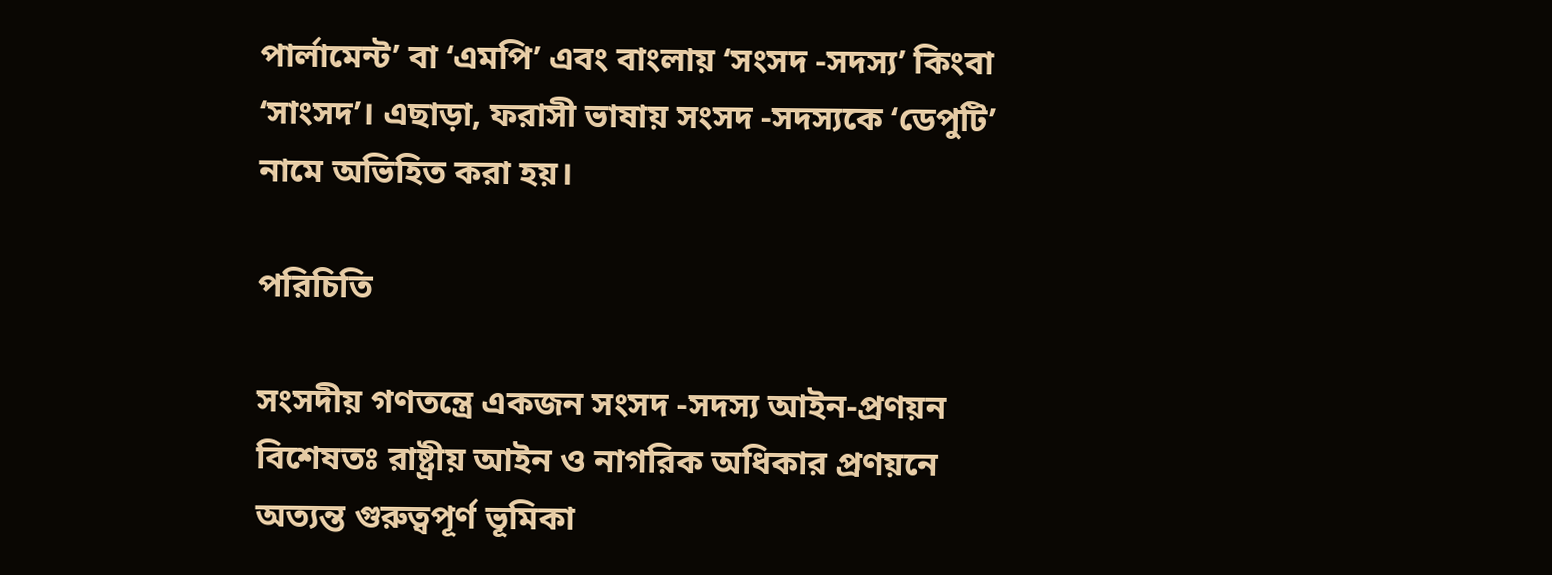পার্লামেন্ট’ বা ‘এমপি’ এবং বাংলায় ‘সংসদ -সদস্য’ কিংবা ‘সাংসদ’। এছাড়া, ফরাসী ভাষায় সংসদ -সদস্যকে ‘ডেপুটি’ নামে অভিহিত করা হয়।

পরিচিতি

সংসদীয় গণতন্ত্রে একজন সংসদ -সদস্য আইন-প্রণয়ন বিশেষতঃ রাষ্ট্রীয় আইন ও নাগরিক অধিকার প্রণয়নে অত্যন্ত গুরুত্বপূর্ণ ভূমিকা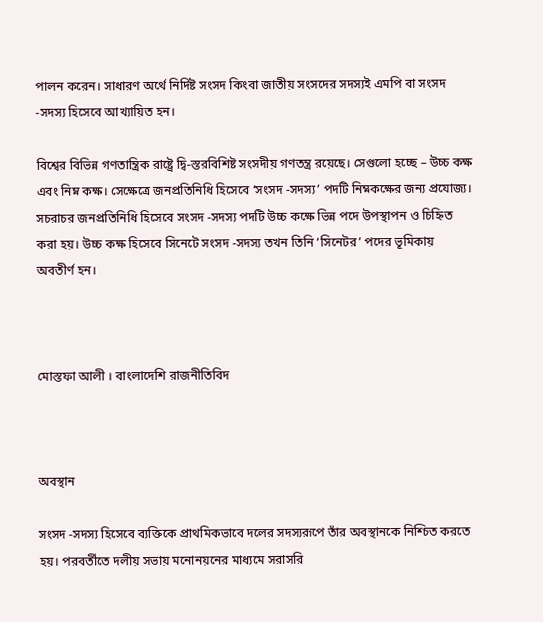পালন করেন। সাধারণ অর্থে নির্দিষ্ট সংসদ কিংবা জাতীয় সংসদের সদস্যই এমপি বা সংসদ -সদস্য হিসেবে আখ্যায়িত হন।

বিশ্বের বিভিন্ন গণতান্ত্রিক রাষ্ট্রে দ্বি-স্তরবিশিষ্ট সংসদীয় গণতন্ত্র রয়েছে। সেগুলো হচ্ছে – উচ্চ কক্ষ এবং নিম্ন কক্ষ। সেক্ষেত্রে জনপ্রতিনিধি হিসেবে ‘সংসদ -সদস্য’ পদটি নিম্নকক্ষের জন্য প্রযোজ্য। সচরাচর জনপ্রতিনিধি হিসেবে সংসদ -সদস্য পদটি উচ্চ কক্ষে ভিন্ন পদে উপস্থাপন ও চিহ্নিত করা হয়। উচ্চ কক্ষ হিসেবে সিনেটে সংসদ -সদস্য তখন তিনি ‘সিনেটর’ পদের ভূমিকায় অবতীর্ণ হন।



মোস্তফা আলী । বাংলাদেশি রাজনীতিবিদ



অবস্থান

সংসদ -সদস্য হিসেবে ব্যক্তিকে প্রাথমিকভাবে দলের সদস্যরূপে তাঁর অবস্থানকে নিশ্চিত করতে হয়। পরবর্তীতে দলীয় সভায় মনোনয়নের মাধ্যমে সরাসরি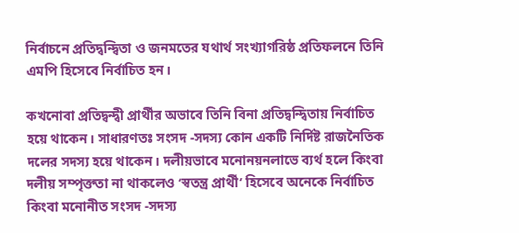নির্বাচনে প্রতিদ্বন্দ্বিতা ও জনমতের যথার্থ সংখ্যাগরিষ্ঠ প্রতিফলনে তিনি এমপি হিসেবে নির্বাচিত হন।

কখনোবা প্রতিদ্বন্দ্বী প্রার্থীর অভাবে তিনি বিনা প্রতিদ্বন্দ্বিতায় নির্বাচিত হয়ে থাকেন। সাধারণতঃ সংসদ -সদস্য কোন একটি নির্দিষ্ট রাজনৈতিক দলের সদস্য হয়ে থাকেন। দলীয়ভাবে মনোনয়নলাভে ব্যর্থ হলে কিংবা দলীয় সম্পৃক্ততা না থাকলেও ‘স্বতন্ত্র প্রার্থী’ হিসেবে অনেকে নির্বাচিত কিংবা মনোনীত সংসদ -সদস্য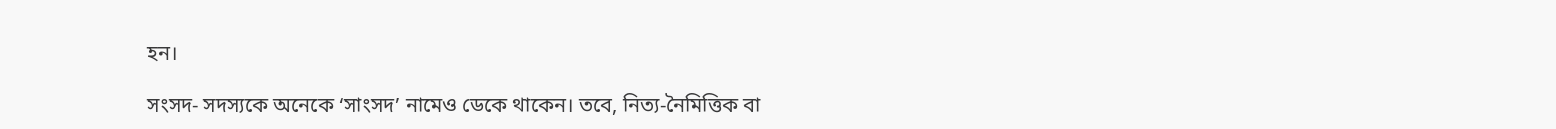হন।

সংসদ- সদস্যকে অনেকে ‘সাংসদ’ নামেও ডেকে থাকেন। তবে, নিত্য-নৈমিত্তিক বা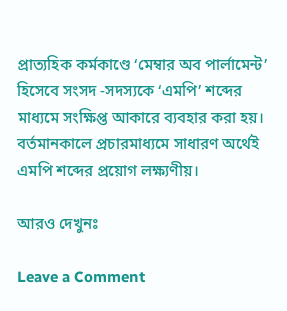প্রাত্যহিক কর্মকাণ্ডে ‘মেম্বার অব পার্লামেন্ট’ হিসেবে সংসদ -সদস্যকে ‘এমপি’ শব্দের মাধ্যমে সংক্ষিপ্ত আকারে ব্যবহার করা হয়। বর্তমানকালে প্রচারমাধ্যমে সাধারণ অর্থেই এমপি শব্দের প্রয়োগ লক্ষ্যণীয়।

আরও দেখুনঃ

Leave a Comment